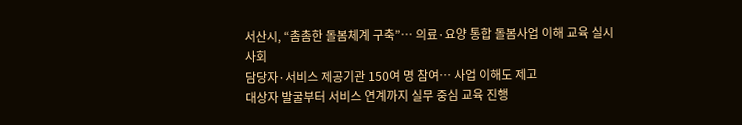서산시, “촘촘한 돌봄체계 구축”… 의료·요양 통합 돌봄사업 이해 교육 실시
사회
담당자·서비스 제공기관 150여 명 참여… 사업 이해도 제고
대상자 발굴부터 서비스 연계까지 실무 중심 교육 진행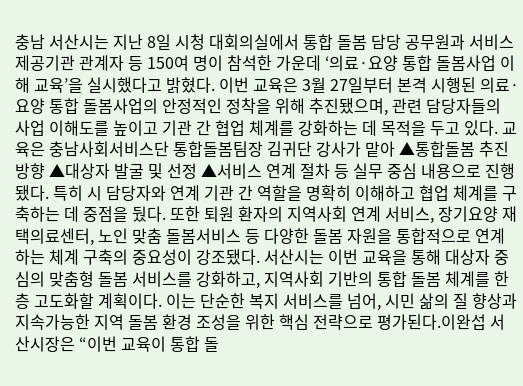충남 서산시는 지난 8일 시청 대회의실에서 통합 돌봄 담당 공무원과 서비스 제공기관 관계자 등 150여 명이 참석한 가운데 ‘의료·요양 통합 돌봄사업 이해 교육’을 실시했다고 밝혔다. 이번 교육은 3월 27일부터 본격 시행된 의료·요양 통합 돌봄사업의 안정적인 정착을 위해 추진됐으며, 관련 담당자들의 사업 이해도를 높이고 기관 간 협업 체계를 강화하는 데 목적을 두고 있다. 교육은 충남사회서비스단 통합돌봄팀장 김귀단 강사가 맡아 ▲통합돌봄 추진 방향 ▲대상자 발굴 및 선정 ▲서비스 연계 절차 등 실무 중심 내용으로 진행됐다. 특히 시 담당자와 연계 기관 간 역할을 명확히 이해하고 협업 체계를 구축하는 데 중점을 뒀다. 또한 퇴원 환자의 지역사회 연계 서비스, 장기요양 재택의료센터, 노인 맞춤 돌봄서비스 등 다양한 돌봄 자원을 통합적으로 연계하는 체계 구축의 중요성이 강조됐다. 서산시는 이번 교육을 통해 대상자 중심의 맞춤형 돌봄 서비스를 강화하고, 지역사회 기반의 통합 돌봄 체계를 한층 고도화할 계획이다. 이는 단순한 복지 서비스를 넘어, 시민 삶의 질 향상과 지속가능한 지역 돌봄 환경 조성을 위한 핵심 전략으로 평가된다.이완섭 서산시장은 “이번 교육이 통합 돌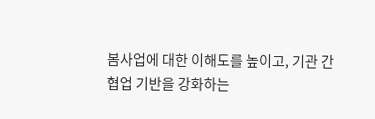봄사업에 대한 이해도를 높이고, 기관 간 협업 기반을 강화하는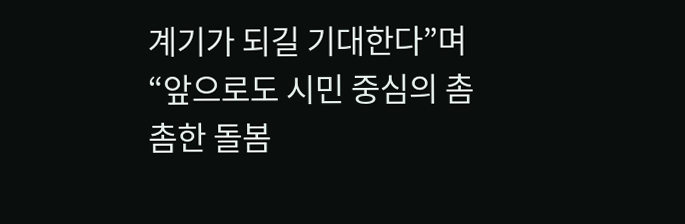계기가 되길 기대한다”며 “앞으로도 시민 중심의 촘촘한 돌봄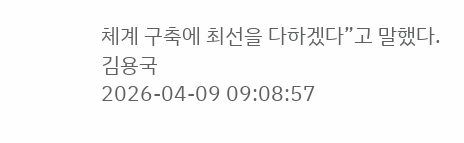체계 구축에 최선을 다하겠다”고 말했다.
김용국
2026-04-09 09:08:57